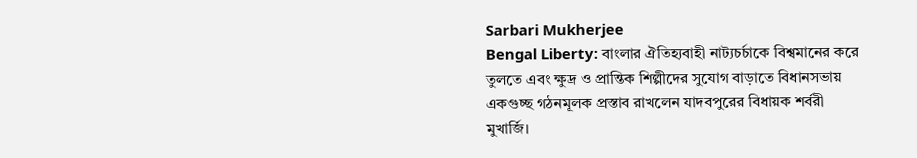Sarbari Mukherjee
Bengal Liberty: বাংলার ঐতিহ্যবাহী নাট্যচর্চাকে বিশ্বমানের করে তুলতে এবং ক্ষুদ্র ও প্রান্তিক শিল্পীদের সুযোগ বাড়াতে বিধানসভায় একগুচ্ছ গঠনমূলক প্রস্তাব রাখলেন যাদবপুরের বিধায়ক শর্বরী মুখার্জি।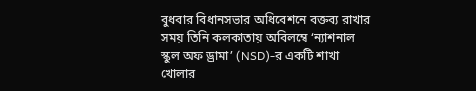বুধবার বিধানসভার অধিবেশনে বক্তব্য রাখার সময় তিনি কলকাতায় অবিলম্বে ‘ন্যাশনাল স্কুল অফ ড্রামা’ (NSD)-র একটি শাখা খোলার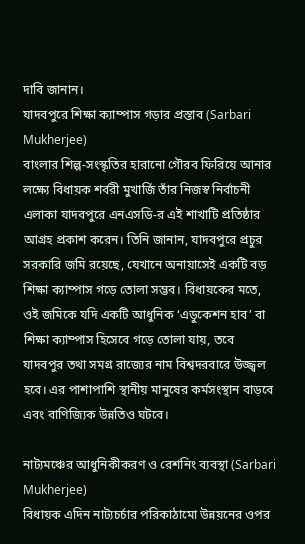দাবি জানান।
যাদবপুরে শিক্ষা ক্যাম্পাস গড়ার প্রস্তাব (Sarbari Mukherjee)
বাংলার শিল্প-সংস্কৃতির হারানো গৌরব ফিরিয়ে আনার লক্ষ্যে বিধায়ক শর্বরী মুখার্জি তাঁর নিজস্ব নির্বাচনী এলাকা যাদবপুরে এনএসডি-র এই শাখাটি প্রতিষ্ঠার আগ্রহ প্রকাশ করেন। তিনি জানান, যাদবপুরে প্রচুর সরকারি জমি রয়েছে, যেখানে অনায়াসেই একটি বড় শিক্ষা ক্যাম্পাস গড়ে তোলা সম্ভব। বিধায়কের মতে, ওই জমিকে যদি একটি আধুনিক ‘এডুকেশন হাব’ বা শিক্ষা ক্যাম্পাস হিসেবে গড়ে তোলা যায়, তবে যাদবপুর তথা সমগ্র রাজ্যের নাম বিশ্বদরবারে উজ্জ্বল হবে। এর পাশাপাশি স্থানীয় মানুষের কর্মসংস্থান বাড়বে এবং বাণিজ্যিক উন্নতিও ঘটবে।

নাট্যমঞ্চের আধুনিকীকরণ ও রেশনিং ব্যবস্থা (Sarbari Mukherjee)
বিধায়ক এদিন নাট্যচর্চার পরিকাঠামো উন্নয়নের ওপর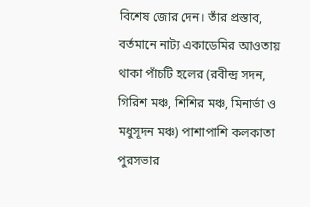বিশেষ জোর দেন। তাঁর প্রস্তাব, বর্তমানে নাট্য একাডেমির আওতায় থাকা পাঁচটি হলের (রবীন্দ্র সদন, গিরিশ মঞ্চ, শিশির মঞ্চ, মিনার্ভা ও মধুসূদন মঞ্চ) পাশাপাশি কলকাতা পুরসভার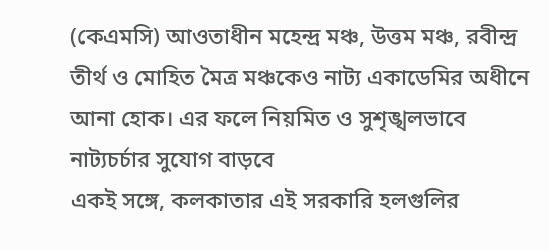(কেএমসি) আওতাধীন মহেন্দ্র মঞ্চ, উত্তম মঞ্চ, রবীন্দ্র তীর্থ ও মোহিত মৈত্র মঞ্চকেও নাট্য একাডেমির অধীনে আনা হোক। এর ফলে নিয়মিত ও সুশৃঙ্খলভাবে নাট্যচর্চার সুযোগ বাড়বে
একই সঙ্গে, কলকাতার এই সরকারি হলগুলির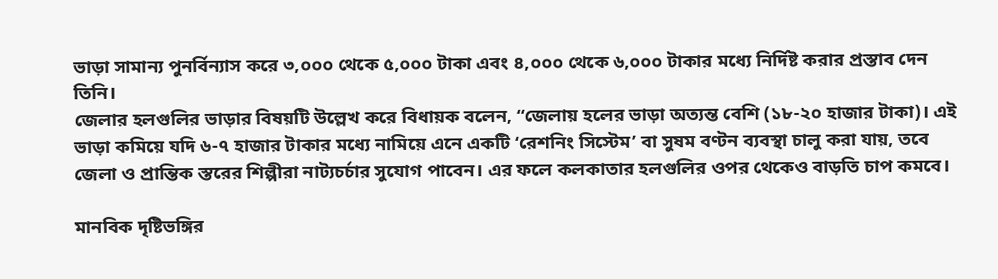ভাড়া সামান্য পুনর্বিন্যাস করে ৩,০০০ থেকে ৫,০০০ টাকা এবং ৪,০০০ থেকে ৬,০০০ টাকার মধ্যে নির্দিষ্ট করার প্রস্তাব দেন তিনি।
জেলার হলগুলির ভাড়ার বিষয়টি উল্লেখ করে বিধায়ক বলেন, “জেলায় হলের ভাড়া অত্যন্ত বেশি (১৮-২০ হাজার টাকা)। এই ভাড়া কমিয়ে যদি ৬-৭ হাজার টাকার মধ্যে নামিয়ে এনে একটি ‘রেশনিং সিস্টেম’ বা সুষম বণ্টন ব্যবস্থা চালু করা যায়, তবে জেলা ও প্রান্তিক স্তরের শিল্পীরা নাট্যচর্চার সুযোগ পাবেন। এর ফলে কলকাতার হলগুলির ওপর থেকেও বাড়তি চাপ কমবে।

মানবিক দৃষ্টিভঙ্গির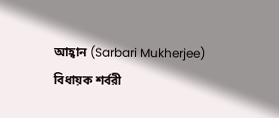আহ্বান (Sarbari Mukherjee)
বিধায়ক শর্বরী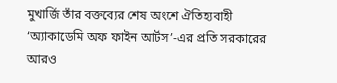মুখার্জি তাঁর বক্তব্যের শেষ অংশে ঐতিহ্যবাহী ‘অ্যাকাডেমি অফ ফাইন আর্টস’-এর প্রতি সরকারের আরও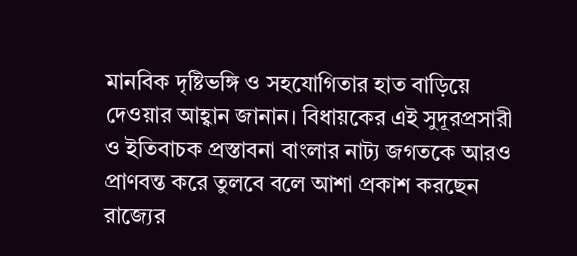মানবিক দৃষ্টিভঙ্গি ও সহযোগিতার হাত বাড়িয়ে দেওয়ার আহ্বান জানান। বিধায়কের এই সুদূরপ্রসারী ও ইতিবাচক প্রস্তাবনা বাংলার নাট্য জগতকে আরও প্রাণবন্ত করে তুলবে বলে আশা প্রকাশ করছেন রাজ্যের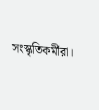সংস্কৃতিকর্মীরা।